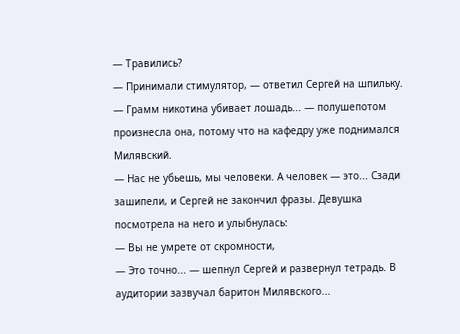— Травились?
— Принимали стимулятор, — ответил Сергей на шпильку.
— Грамм никотина убивает лошадь... — полушепотом произнесла она, потому что на кафедру уже поднимался Милявский.
— Нас не убьешь, мы человеки. А человек — это... Сзади зашипели, и Сергей не закончил фразы. Девушка посмотрела на него и улыбнулась:
— Вы не умрете от скромности,
— Это точно... — шепнул Сергей и развернул тетрадь. В аудитории зазвучал баритон Милявского...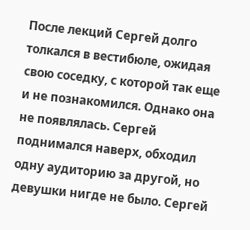После лекций Сергей долго толкался в вестибюле, ожидая свою соседку, с которой так еще и не познакомился. Однако она не появлялась. Сергей поднимался наверх, обходил одну аудиторию за другой, но девушки нигде не было. Сергей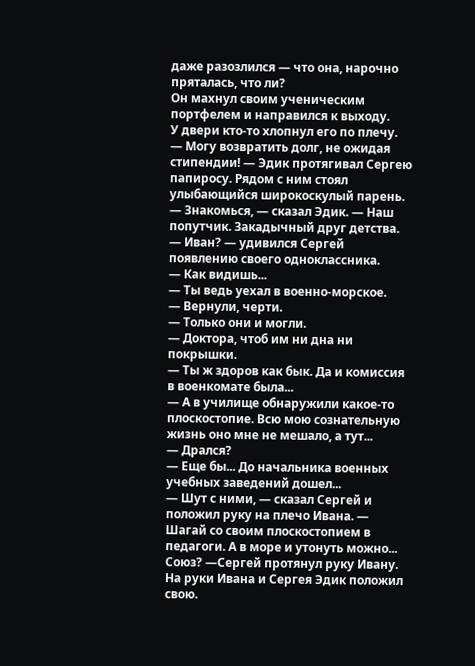даже разозлился — что она, нарочно пряталась, что ли?
Он махнул своим ученическим портфелем и направился к выходу.
У двери кто-то хлопнул его по плечу.
— Могу возвратить долг, не ожидая стипендии! — Эдик протягивал Сергею папиросу. Рядом с ним стоял улыбающийся широкоскулый парень. — Знакомься, — сказал Эдик. — Наш попутчик. Закадычный друг детства.
— Иван? — удивился Сергей появлению своего одноклассника.
— Как видишь...
— Ты ведь уехал в военно-морское.
— Вернули, черти.
— Только они и могли.
— Доктора, чтоб им ни дна ни покрышки.
— Ты ж здоров как бык. Да и комиссия в военкомате была...
— А в училище обнаружили какое-то плоскостопие. Всю мою сознательную жизнь оно мне не мешало, а тут...
— Дрался?
— Еще бы... До начальника военных учебных заведений дошел...
— Шут с ними, — сказал Сергей и положил руку на плечо Ивана. — Шагай со своим плоскостопием в педагоги. А в море и утонуть можно... Союз? —Сергей протянул руку Ивану.
На руки Ивана и Сергея Эдик положил свою.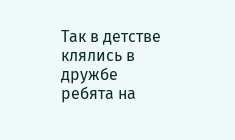Так в детстве клялись в дружбе ребята на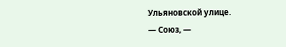Ульяновской улице.
— Союз, —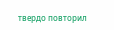твердо повторил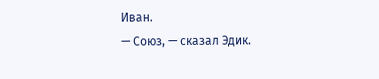Иван.
— Союз, — сказал Эдик.